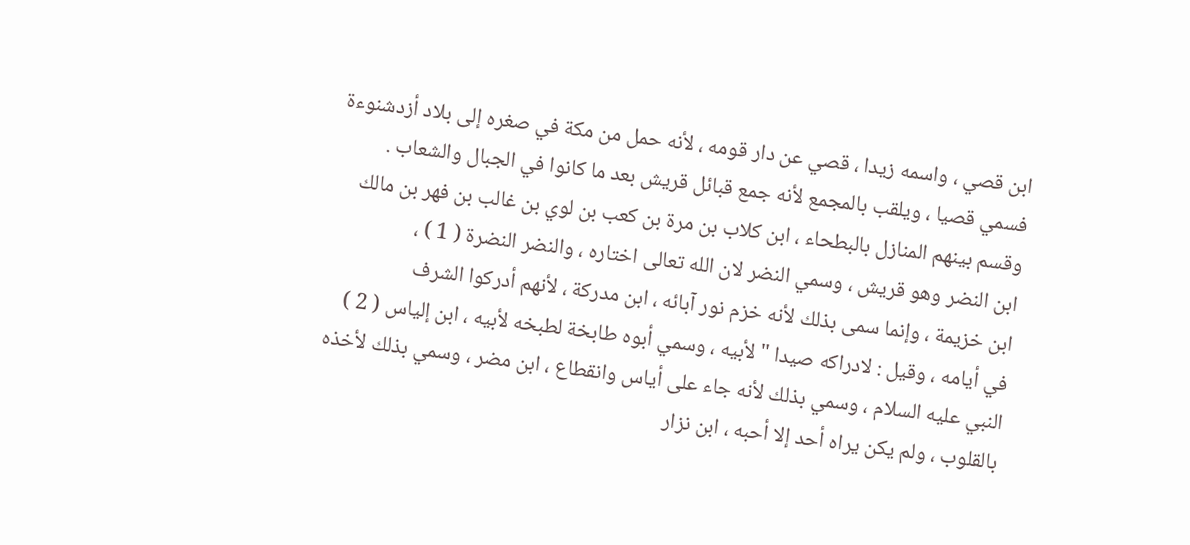ابن قصي ، واسمه زيدا ، قصي عن دار قومه ، لأنه حمل من مكة في صغره إلى بلاد أزدشنوءة
فسمي قصيا ، ويلقب بالمجمع لأنه جمع قبائل قريش بعد ما كانوا في الجبال والشعاب .
وقسم بينهم المنازل بالبطحاء ، ابن كلاب بن مرة بن كعب بن لوي بن غالب بن فهر بن مالك
ابن النضر وهو قريش ، وسمي النضر لان الله تعالى اختاره ، والنضر النضرة ( 1 ) ،
ابن خزيمة ، وإنما سمى بذلك لأنه خزم نور آبائه ، ابن مدركة ، لأنهم أدركوا الشرف
في أيامه ، وقيل : لادراكه صيدا " لأبيه ، وسمي أبوه طابخة لطبخه لأبيه ، ابن إلياس ( 2 )
النبي عليه السلام ، وسمي بذلك لأنه جاء على أياس وانقطاع ، ابن مضر ، وسمي بذلك لأخذه
بالقلوب ، ولم يكن يراه أحد إلا أحبه ، ابن نزار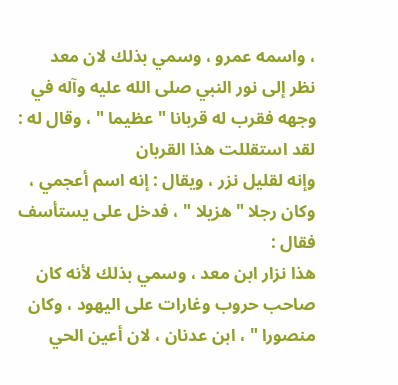، واسمه عمرو ، وسمي بذلك لان معد
نظر إلى نور النبي صلى الله عليه وآله في وجهه فقرب له قربانا " عظيما " ، وقال له : لقد استقللت هذا القربان
وإنه لقليل نزر ، ويقال : إنه اسم أعجمي ، وكان رجلا " هزيلا " ، فدخل على يستأسف فقال :
هذا نزار ابن معد ، وسمي بذلك لأنه كان صاحب حروب وغارات على اليهود ، وكان
منصورا " ، ابن عدنان ، لان أعين الحي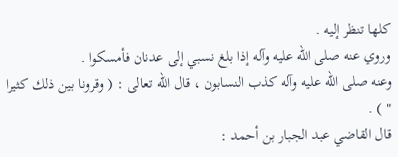كلها تنظر إليه .
وروي عنه صلى الله عليه وآله إذا بلغ نسبي إلى عدنان فأمسكوا .
وعنه صلى الله عليه وآله كذب النسابون ، قال الله تعالى : ( وقرونا بين ذلك كثيرا " ) .
قال القاضي عبد الجبار بن أحمد :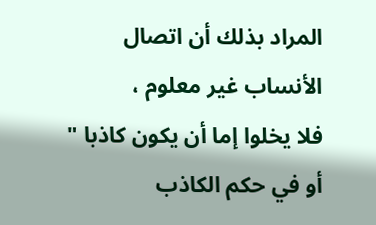المراد بذلك أن اتصال الأنساب غير معلوم ،
فلا يخلوا إما أن يكون كاذبا " أو في حكم الكاذب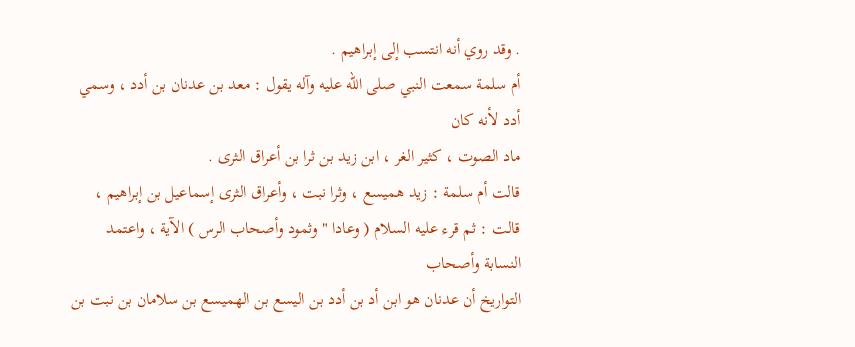. وقد روي أنه انتسب إلى إبراهيم .
أم سلمة سمعت النبي صلى الله عليه وآله يقول : معد بن عدنان بن أدد ، وسمي أدد لأنه كان
ماد الصوت ، كثير الغر ، ابن زيد بن ثرا بن أعراق الثرى .
قالت أم سلمة : زيد هميسع ، وثرا نبت ، وأعراق الثرى إسماعيل بن إبراهيم ،
قالت : ثم قرء عليه السلام ( وعادا " وثمود وأصحاب الرس ) الآية ، واعتمد النسابة وأصحاب
التواريخ أن عدنان هو ابن أد بن أدد بن اليسع بن الهميسع بن سلامان بن نبت بن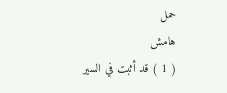حمل
هامش
( 1 ) قد أثبت في السير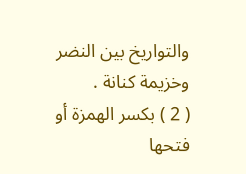والتواريخ بين النضر وخزيمة كنانة .
( 2 ) بكسر الهمزة أو فتحها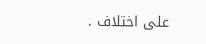على اختلاف .